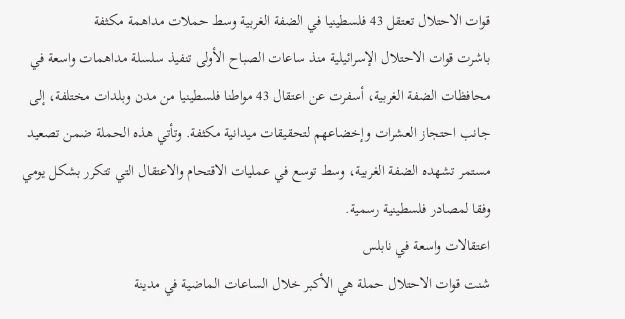قوات الاحتلال تعتقل 43 فلسطينيا في الضفة الغربية وسط حملات مداهمة مكثفة
باشرت قوات الاحتلال الإسرائيلية منذ ساعات الصباح الأولى تنفيذ سلسلة مداهمات واسعة في محافظات الضفة الغربية، أسفرت عن اعتقال 43 مواطنا فلسطينيا من مدن وبلدات مختلفة، إلى جانب احتجاز العشرات وإخضاعهم لتحقيقات ميدانية مكثفة. وتأتي هذه الحملة ضمن تصعيد مستمر تشهده الضفة الغربية، وسط توسع في عمليات الاقتحام والاعتقال التي تتكرر بشكل يومي وفقا لمصادر فلسطينية رسمية.
اعتقالات واسعة في نابلس
شنت قوات الاحتلال حملة هي الأكبر خلال الساعات الماضية في مدينة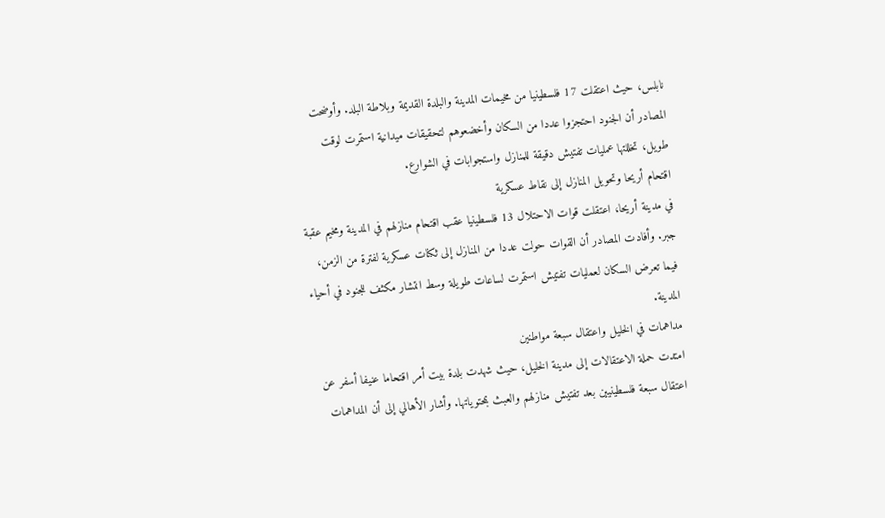نابلس، حيث اعتقلت 17 فلسطينيا من مخيمات المدينة والبلدة القديمة وبلاطة البلد. وأوضحت المصادر أن الجنود احتجزوا عددا من السكان وأخضعوهم لتحقيقات ميدانية استمرت لوقت طويل، تخللتها عمليات تفتيش دقيقة للمنازل واستجوابات في الشوارع.
اقتحام أريحا وتحويل المنازل إلى نقاط عسكرية
في مدينة أريحا، اعتقلت قوات الاحتلال 13 فلسطينيا عقب اقتحام منازلهم في المدينة ومخيم عقبة جبر. وأفادت المصادر أن القوات حولت عددا من المنازل إلى ثكنات عسكرية لفترة من الزمن، فيما تعرض السكان لعمليات تفتيش استمرت لساعات طويلة وسط انتشار مكثف للجنود في أحياء المدينة.
مداهمات في الخليل واعتقال سبعة مواطنين
امتدت حملة الاعتقالات إلى مدينة الخليل، حيث شهدت بلدة بيت أمر اقتحاما عنيفا أسفر عن اعتقال سبعة فلسطينيين بعد تفتيش منازلهم والعبث بمحتوياتها. وأشار الأهالي إلى أن المداهمات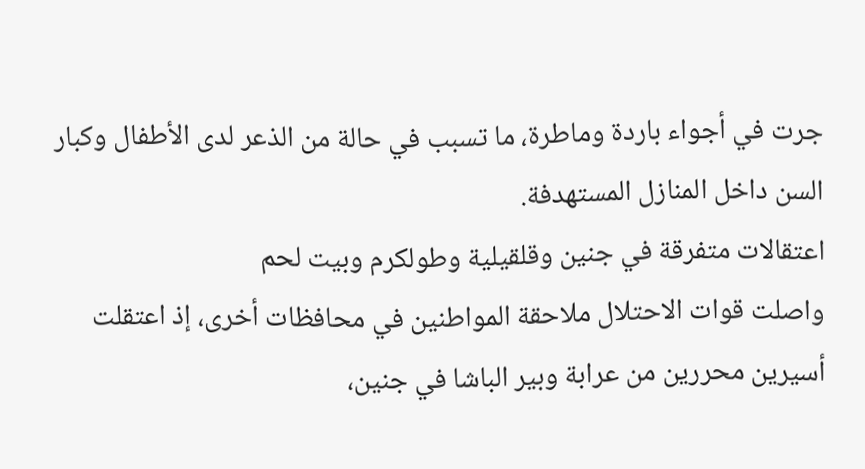جرت في أجواء باردة وماطرة، ما تسبب في حالة من الذعر لدى الأطفال وكبار السن داخل المنازل المستهدفة.
اعتقالات متفرقة في جنين وقلقيلية وطولكرم وبيت لحم
واصلت قوات الاحتلال ملاحقة المواطنين في محافظات أخرى، إذ اعتقلت أسيرين محررين من عرابة وبير الباشا في جنين،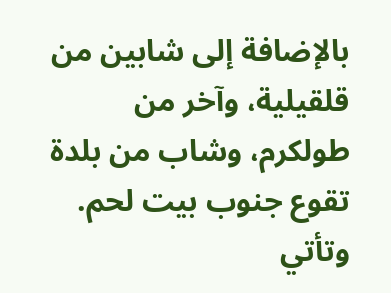بالإضافة إلى شابين من قلقيلية، وآخر من طولكرم، وشاب من بلدة تقوع جنوب بيت لحم. وتأتي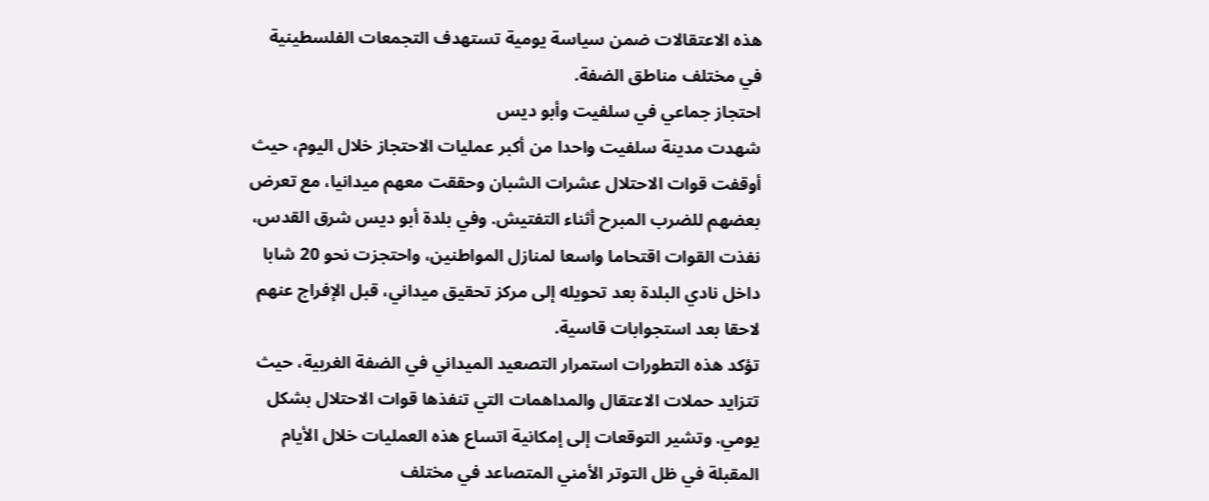هذه الاعتقالات ضمن سياسة يومية تستهدف التجمعات الفلسطينية في مختلف مناطق الضفة.
احتجاز جماعي في سلفيت وأبو ديس
شهدت مدينة سلفيت واحدا من أكبر عمليات الاحتجاز خلال اليوم، حيث أوقفت قوات الاحتلال عشرات الشبان وحققت معهم ميدانيا، مع تعرض بعضهم للضرب المبرح أثناء التفتيش. وفي بلدة أبو ديس شرق القدس، نفذت القوات اقتحاما واسعا لمنازل المواطنين، واحتجزت نحو 20 شابا داخل نادي البلدة بعد تحويله إلى مركز تحقيق ميداني، قبل الإفراج عنهم لاحقا بعد استجوابات قاسية.
تؤكد هذه التطورات استمرار التصعيد الميداني في الضفة الغربية، حيث تتزايد حملات الاعتقال والمداهمات التي تنفذها قوات الاحتلال بشكل يومي. وتشير التوقعات إلى إمكانية اتساع هذه العمليات خلال الأيام المقبلة في ظل التوتر الأمني المتصاعد في مختلف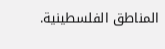المناطق الفلسطينية.